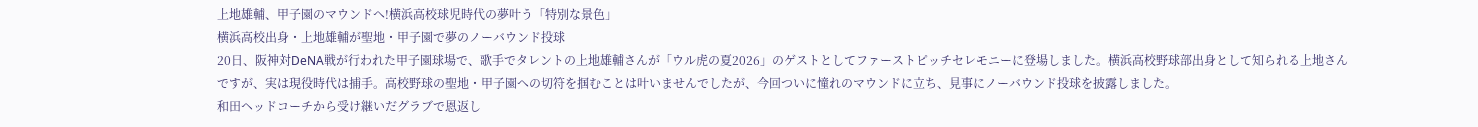上地雄輔、甲子園のマウンドへ!横浜高校球児時代の夢叶う「特別な景色」
横浜高校出身・上地雄輔が聖地・甲子園で夢のノーバウンド投球
20日、阪神対DeNA戦が行われた甲子園球場で、歌手でタレントの上地雄輔さんが「ウル虎の夏2026」のゲストとしてファーストピッチセレモニーに登場しました。横浜高校野球部出身として知られる上地さんですが、実は現役時代は捕手。高校野球の聖地・甲子園への切符を掴むことは叶いませんでしたが、今回ついに憧れのマウンドに立ち、見事にノーバウンド投球を披露しました。
和田ヘッドコーチから受け継いだグラブで恩返し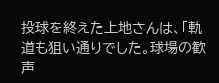投球を終えた上地さんは、「軌道も狙い通りでした。球場の歓声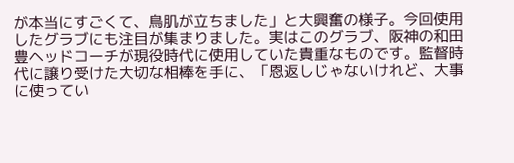が本当にすごくて、鳥肌が立ちました」と大興奮の様子。今回使用したグラブにも注目が集まりました。実はこのグラブ、阪神の和田豊ヘッドコーチが現役時代に使用していた貴重なものです。監督時代に譲り受けた大切な相棒を手に、「恩返しじゃないけれど、大事に使ってい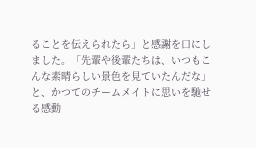ることを伝えられたら」と感謝を口にしました。「先輩や後輩たちは、いつもこんな素晴らしい景色を見ていたんだな」と、かつてのチームメイトに思いを馳せる感動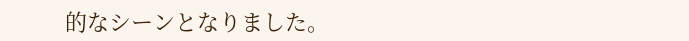的なシーンとなりました。